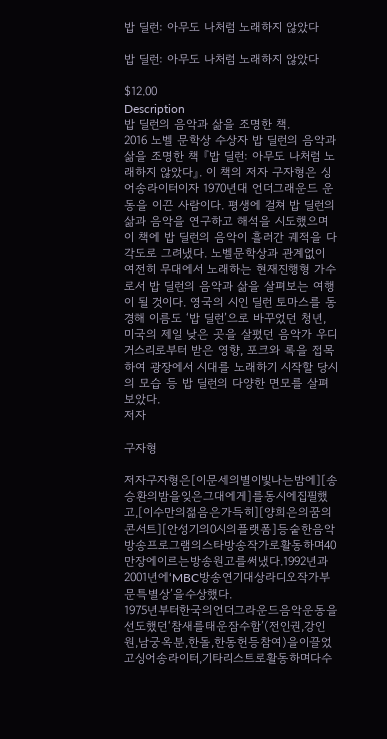밥 딜런: 아무도 나처럼 노래하지 않았다

밥 딜런: 아무도 나처럼 노래하지 않았다

$12.00
Description
밥 딜런의 음악과 삶을 조명한 책.
2016 노벨 문학상 수상자 밥 딜런의 음악과 삶을 조명한 책 『밥 딜런: 아무도 나처럼 노래하지 않았다』. 이 책의 저자 구자형은 싱어송라이터이자 1970년대 언더그래운드 운동을 이끈 사람이다. 평생에 걸쳐 밥 딜런의 삶과 음악을 연구하고 해석을 시도했으며 이 책에 밥 딜런의 음악이 흘러간 궤적을 다각도로 그려냈다. 노벨문학상과 관계없이 여전히 무대에서 노래하는 현재진행형 가수로서 밥 딜런의 음악과 삶을 살펴보는 여행이 될 것이다. 영국의 시인 딜런 토마스를 동경해 이름도 ‘밥 딜런’으로 바꾸었던 청년, 미국의 제일 낮은 곳을 살폈던 음악가 우디 거스리로부터 받은 영향, 포크와 록을 접목하여 광장에서 시대를 노래하기 시작할 당시의 모습 등 밥 딜런의 다양한 면모를 살펴보았다.
저자

구자형

저자구자형은[이문세의별이빛나는밤에][송승환의밤을잊은그대에게]를동시에집필했고,[이수만의젊음은가득히][양희은의꿈의콘서트][안성기의0시의플랫폼]등숱한음악방송프로그램의스타방송작가로활동하며40만장에이르는방송원고를써냈다.1992년과2001년에‘MBC방송연기대상라디오작가부문특별상’을수상했다.
1975년부터한국의언더그라운드음악운동을선도했던‘참새를태운잠수함’(전인권,강인원,남궁옥분,한돌,한동헌등참여)을이끌었고싱어송라이터,기타리스트로활동하며다수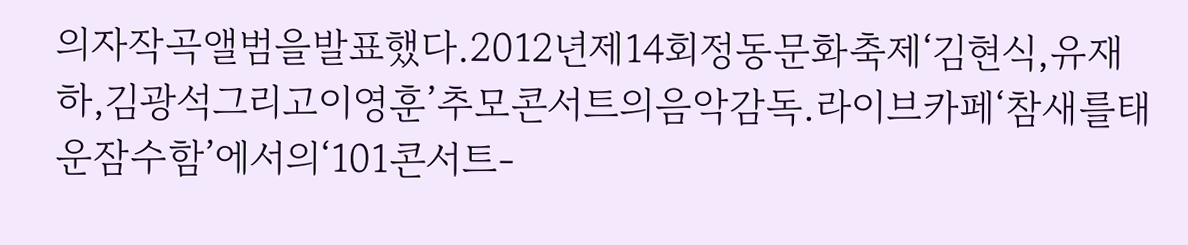의자작곡앨범을발표했다.2012년제14회정동문화축제‘김현식,유재하,김광석그리고이영훈’추모콘서트의음악감독.라이브카페‘참새를태운잠수함’에서의‘101콘서트-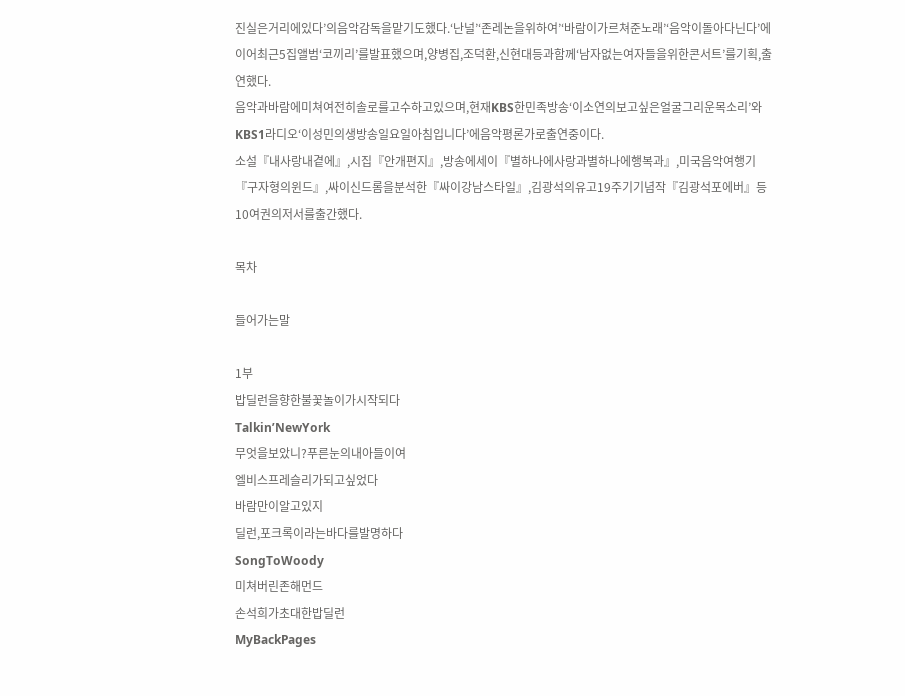진실은거리에있다’의음악감독을맡기도했다.‘난널’‘존레논을위하여’‘바람이가르쳐준노래’‘음악이돌아다닌다’에이어최근5집앨범‘코끼리’를발표했으며,양병집,조덕환,신현대등과함께‘남자없는여자들을위한콘서트’를기획,출연했다.
음악과바람에미쳐여전히솔로를고수하고있으며,현재KBS한민족방송‘이소연의보고싶은얼굴그리운목소리’와KBS1라디오‘이성민의생방송일요일아침입니다’에음악평론가로출연중이다.
소설『내사랑내곁에』,시집『안개편지』,방송에세이『별하나에사랑과별하나에행복과』,미국음악여행기『구자형의윈드』,싸이신드롬을분석한『싸이강남스타일』,김광석의유고19주기기념작『김광석포에버』등10여권의저서를출간했다.

목차

들어가는말

1부
밥딜런을향한불꽃놀이가시작되다
Talkin’NewYork
무엇을보았니?푸른눈의내아들이여
엘비스프레슬리가되고싶었다
바람만이알고있지
딜런,포크록이라는바다를발명하다
SongToWoody
미쳐버린존해먼드
손석희가초대한밥딜런
MyBackPages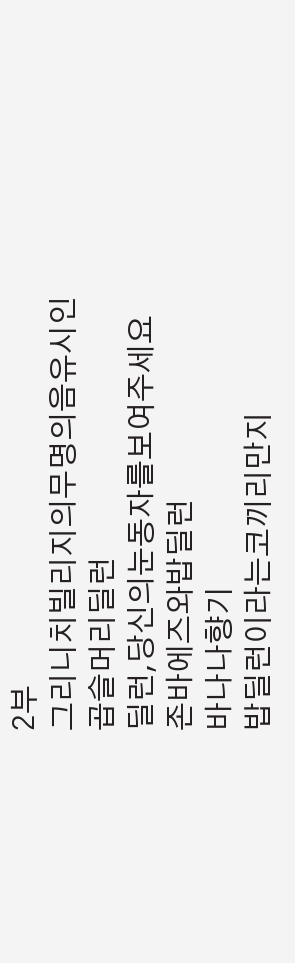2부
그리니치빌리지의무명의음유시인
곱슬머리딜런
딜런,당신의눈동자를보여주세요
존바에즈와밥딜런
바나나향기
밥딜런이라는코끼리만지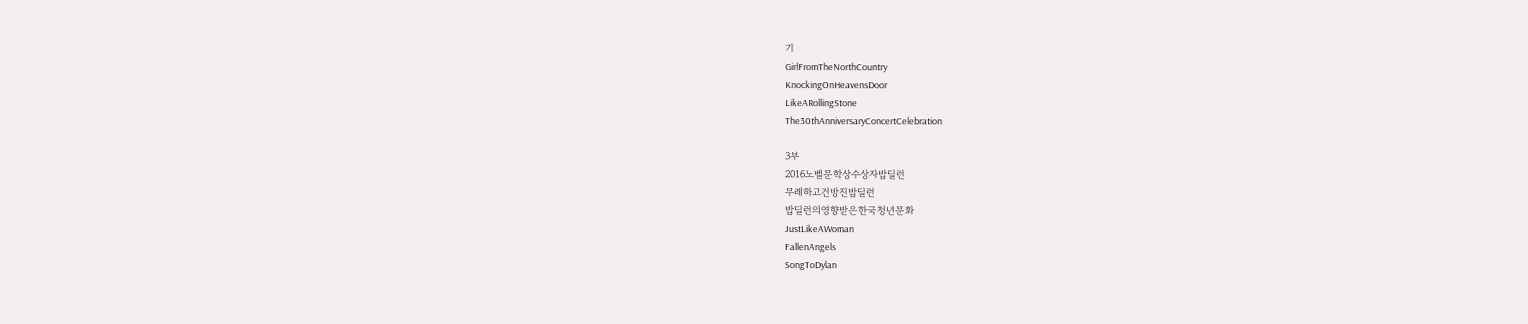기
GirlFromTheNorthCountry
KnockingOnHeavensDoor
LikeARollingStone
The30thAnniversaryConcertCelebration

3부
2016노벨문학상수상자밥딜런
무례하고건방진밥딜런
밥딜런의영향받은한국청년문화
JustLikeAWoman
FallenAngels
SongToDylan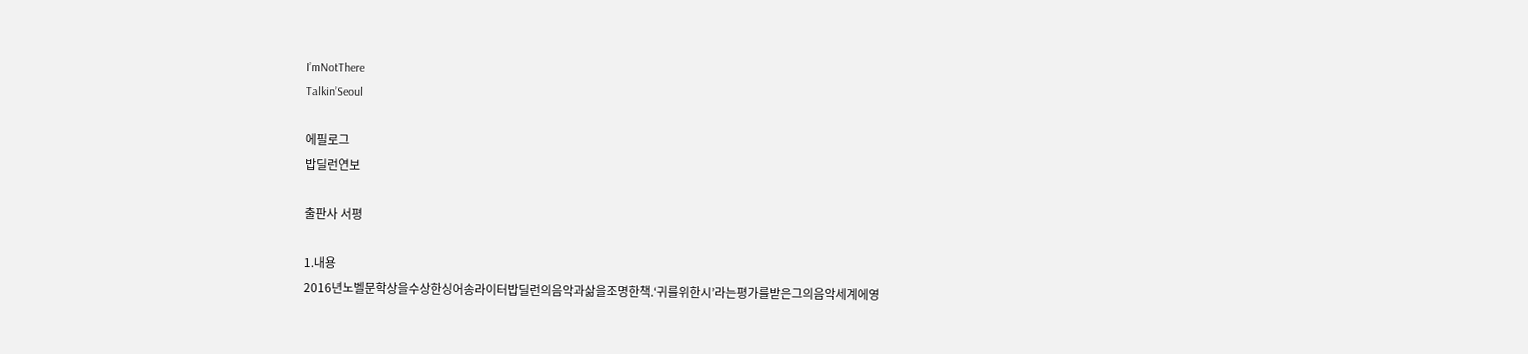I’mNotThere
Talkin’Seoul

에필로그
밥딜런연보

출판사 서평

1.내용
2016년노벨문학상을수상한싱어송라이터밥딜런의음악과삶을조명한책.‘귀를위한시’라는평가를받은그의음악세계에영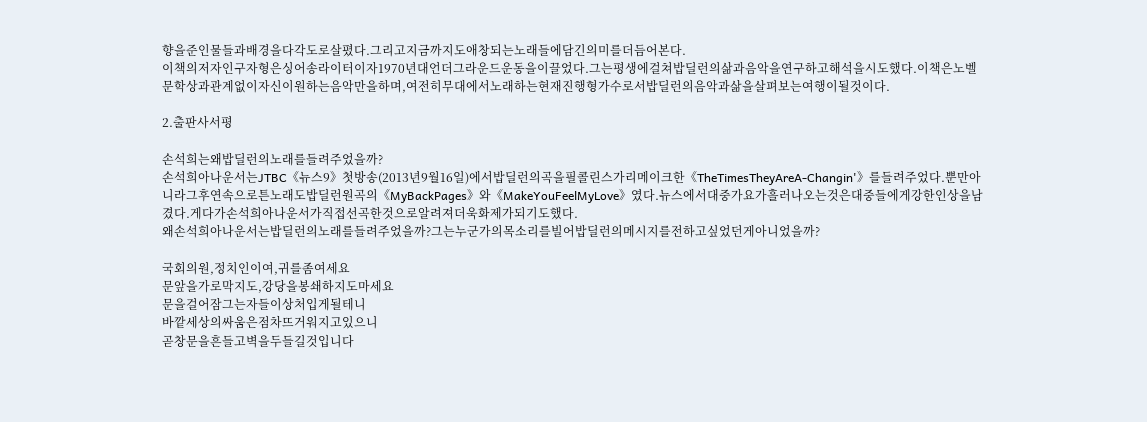향을준인물들과배경을다각도로살폈다.그리고지금까지도애창되는노래들에담긴의미를더듬어본다.
이책의저자인구자형은싱어송라이터이자1970년대언더그라운드운동을이끌었다.그는평생에걸쳐밥딜런의삶과음악을연구하고해석을시도했다.이책은노벨문학상과관계없이자신이원하는음악만을하며,여전히무대에서노래하는현재진행형가수로서밥딜런의음악과삶을살펴보는여행이될것이다.

2.출판사서평

손석희는왜밥딜런의노래를들려주었을까?
손석희아나운서는JTBC《뉴스9》첫방송(2013년9월16일)에서밥딜런의곡을필콜린스가리메이크한《TheTimesTheyAreA-Changin'》를들려주었다.뿐만아니라그후연속으로튼노래도밥딜런원곡의《MyBackPages》와《MakeYouFeelMyLove》였다.뉴스에서대중가요가흘러나오는것은대중들에게강한인상을남겼다.게다가손석희아나운서가직접선곡한것으로알려져더욱화제가되기도했다.
왜손석희아나운서는밥딜런의노래를들려주었을까?그는누군가의목소리를빌어밥딜런의메시지를전하고싶었던게아니었을까?

국회의원,정치인이여,귀를좀여세요
문앞을가로막지도,강당을봉쇄하지도마세요
문을걸어잠그는자들이상처입게될테니
바깥세상의싸움은점차뜨거워지고있으니
곧창문을흔들고벽을두들길것입니다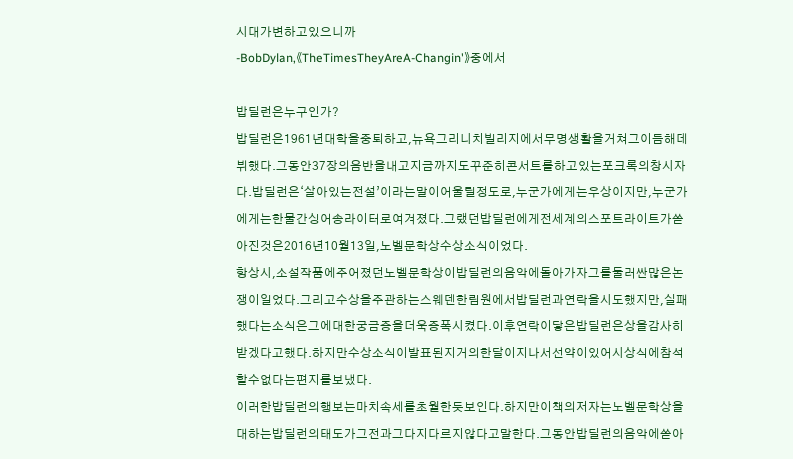시대가변하고있으니까
-BobDylan,《TheTimesTheyAreA-Changin'》중에서

밥딜런은누구인가?
밥딜런은1961년대학을중퇴하고,뉴욕그리니치빌리지에서무명생활을거쳐그이듬해데뷔했다.그동안37장의음반을내고지금까지도꾸준히콘서트를하고있는포크록의창시자다.밥딜런은‘살아있는전설’이라는말이어울릴정도로,누군가에게는우상이지만,누군가에게는한물간싱어송라이터로여겨졌다.그랬던밥딜런에게전세계의스포트라이트가쏟아진것은2016년10월13일,노벨문학상수상소식이었다.
항상시,소설작품에주어졌던노벨문학상이밥딜런의음악에돌아가자그를둘러싼많은논쟁이일었다.그리고수상을주관하는스웨덴한림원에서밥딜런과연락을시도했지만,실패했다는소식은그에대한궁금증을더욱증폭시켰다.이후연락이닿은밥딜런은상을감사히받겠다고했다.하지만수상소식이발표된지거의한달이지나서선약이있어시상식에참석할수없다는편지를보냈다.
이러한밥딜런의행보는마치속세를초월한듯보인다.하지만이책의저자는노벨문학상을대하는밥딜런의태도가그전과그다지다르지않다고말한다.그동안밥딜런의음악에쏟아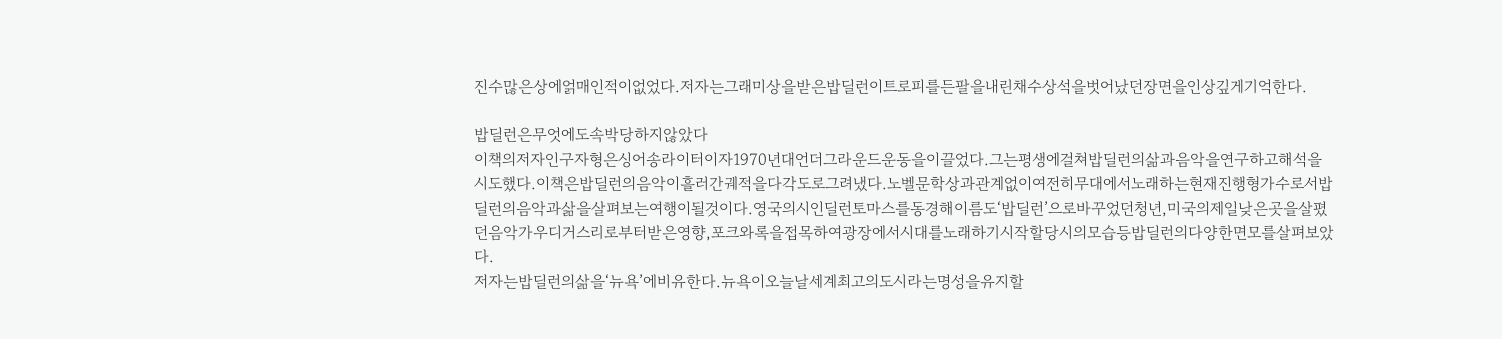진수많은상에얽매인적이없었다.저자는그래미상을받은밥딜런이트로피를든팔을내린채수상석을벗어났던장면을인상깊게기억한다.

밥딜런은무엇에도속박당하지않았다
이책의저자인구자형은싱어송라이터이자1970년대언더그라운드운동을이끌었다.그는평생에걸쳐밥딜런의삶과음악을연구하고해석을시도했다.이책은밥딜런의음악이흘러간궤적을다각도로그려냈다.노벨문학상과관계없이여전히무대에서노래하는현재진행형가수로서밥딜런의음악과삶을살펴보는여행이될것이다.영국의시인딜런토마스를동경해이름도‘밥딜런’으로바꾸었던청년,미국의제일낮은곳을살폈던음악가우디거스리로부터받은영향,포크와록을접목하여광장에서시대를노래하기시작할당시의모습등밥딜런의다양한면모를살펴보았다.
저자는밥딜런의삶을‘뉴욕’에비유한다.뉴욕이오늘날세계최고의도시라는명성을유지할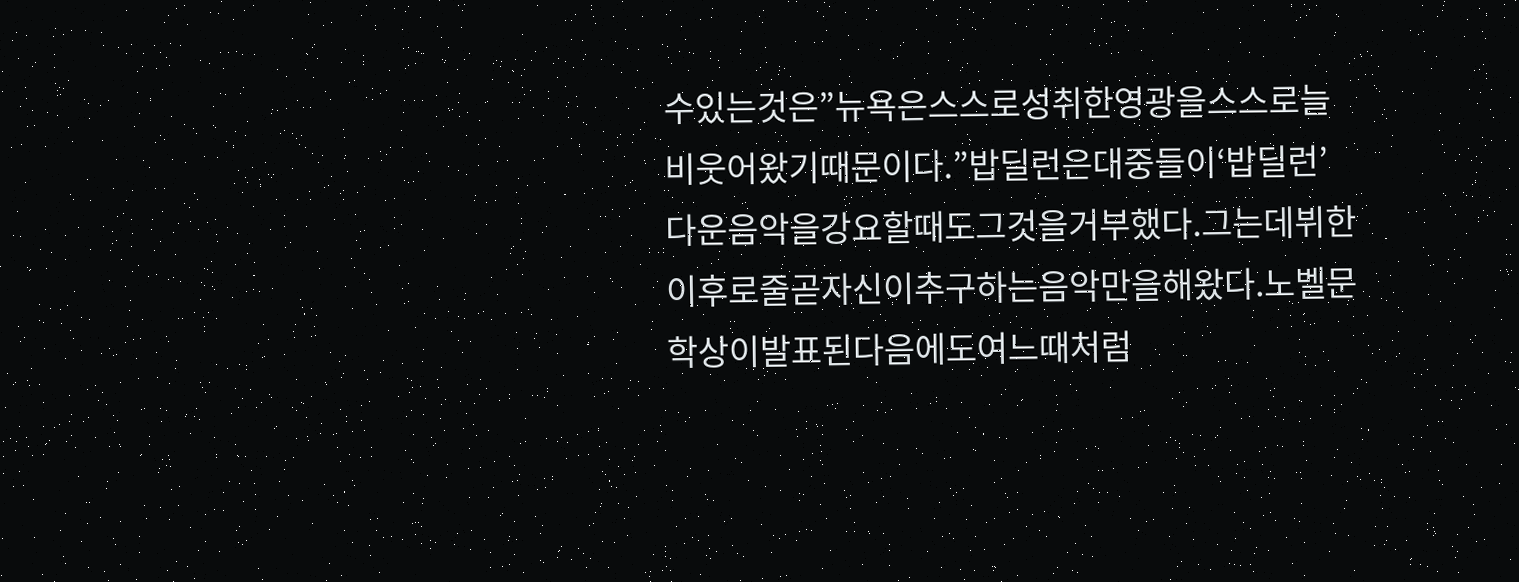수있는것은”뉴욕은스스로성취한영광을스스로늘비웃어왔기때문이다.”밥딜런은대중들이‘밥딜런’다운음악을강요할때도그것을거부했다.그는데뷔한이후로줄곧자신이추구하는음악만을해왔다.노벨문학상이발표된다음에도여느때처럼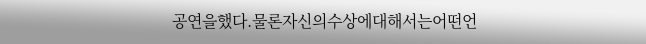공연을했다.물론자신의수상에대해서는어떤언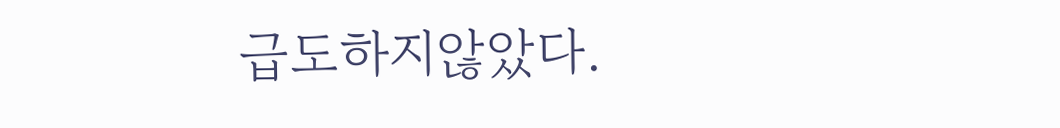급도하지않았다.